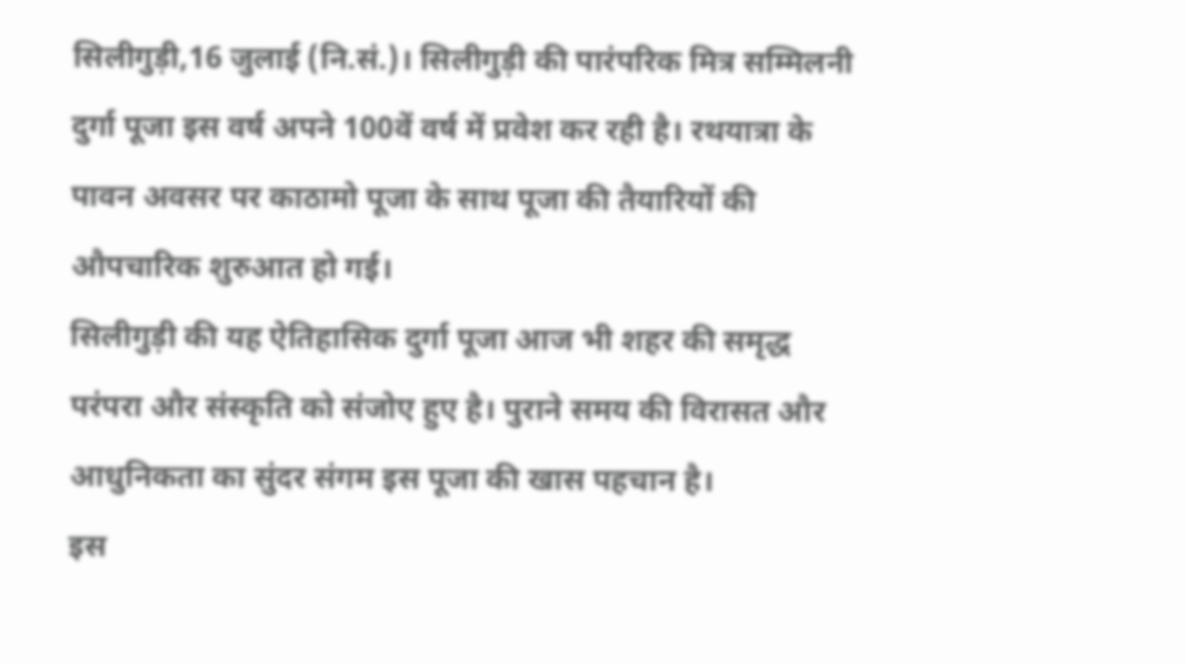सिलीगुड़ी,16 जुलाई (नि.सं.)। सिलीगुड़ी की पारंपरिक मित्र सम्मिलनी दुर्गा पूजा इस वर्ष अपने 100वें वर्ष में प्रवेश कर रही है। रथयात्रा के पावन अवसर पर काठामो पूजा के साथ पूजा की तैयारियों की औपचारिक शुरुआत हो गई।
सिलीगुड़ी की यह ऐतिहासिक दुर्गा पूजा आज भी शहर की समृद्ध परंपरा और संस्कृति को संजोए हुए है। पुराने समय की विरासत और आधुनिकता का सुंदर संगम इस पूजा की खास पहचान है।
इस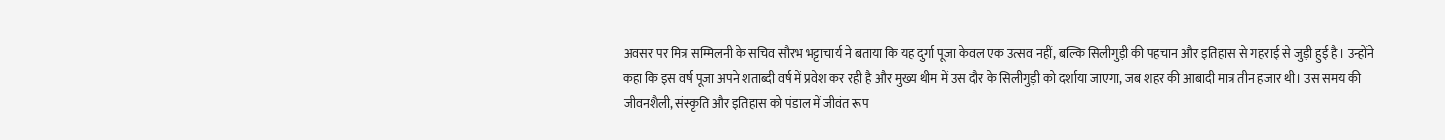अवसर पर मित्र सम्मिलनी के सचिव सौरभ भट्टाचार्य ने बताया कि यह दुर्गा पूजा केवल एक उत्सव नहीं, बल्कि सिलीगुड़ी की पहचान और इतिहास से गहराई से जुड़ी हुई है। उन्होंने कहा कि इस वर्ष पूजा अपने शताब्दी वर्ष में प्रवेश कर रही है और मुख्य थीम में उस दौर के सिलीगुड़ी को दर्शाया जाएगा, जब शहर की आबादी मात्र तीन हजार थी। उस समय की जीवनशैली, संस्कृति और इतिहास को पंडाल में जीवंत रूप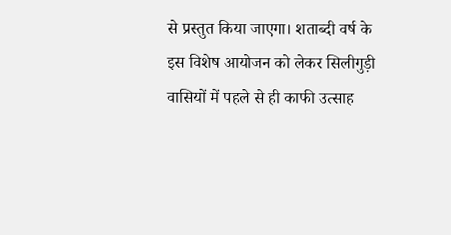से प्रस्तुत किया जाएगा। शताब्दी वर्ष के इस विशेष आयोजन को लेकर सिलीगुड़ी वासियों में पहले से ही काफी उत्साह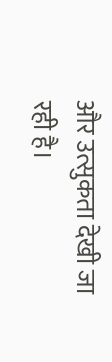और उत्सुकता देखी जा रही है।